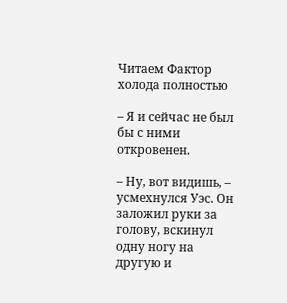Читаем Фактор холода полностью

– Я и сейчас не был бы с ними откровенен.

– Ну, вот видишь, – усмехнулся Уэс. Он заложил руки за голову, вскинул одну ногу на другую и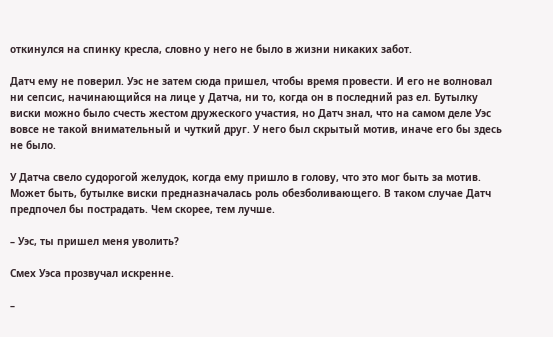откинулся на спинку кресла, словно у него не было в жизни никаких забот.

Датч ему не поверил. Уэс не затем сюда пришел, чтобы время провести. И его не волновал ни сепсис, начинающийся на лице у Датча, ни то, когда он в последний раз ел. Бутылку виски можно было счесть жестом дружеского участия, но Датч знал, что на самом деле Уэс вовсе не такой внимательный и чуткий друг. У него был скрытый мотив, иначе его бы здесь не было.

У Датча свело судорогой желудок, когда ему пришло в голову, что это мог быть за мотив. Может быть, бутылке виски предназначалась роль обезболивающего. В таком случае Датч предпочел бы пострадать. Чем скорее, тем лучше.

– Уэс, ты пришел меня уволить?

Смех Уэса прозвучал искренне.

–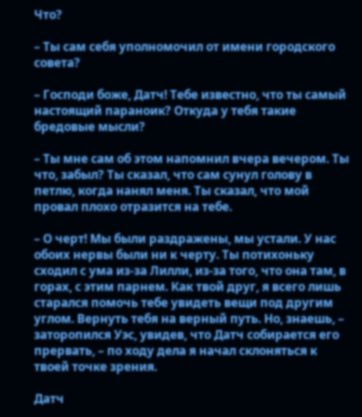Что?

– Ты сам себя уполномочил от имени городского совета?

– Господи боже, Датч! Тебе известно, что ты самый настоящий параноик? Откуда у тебя такие бредовые мысли?

– Ты мне сам об этом напомнил вчера вечером. Ты что, забыл? Ты сказал, что сам сунул голову в петлю, когда нанял меня. Ты сказал, что мой провал плохо отразится на тебе.

– О черт! Мы были раздражены, мы устали. У нас обоих нервы были ни к черту. Ты потихоньку сходил с ума из-за Лилли, из-за того, что она там, в горах, с этим парнем. Как твой друг, я всего лишь старался помочь тебе увидеть вещи под другим углом. Вернуть тебя на верный путь. Но, знаешь, – заторопился Уэс, увидев, что Датч собирается его прервать, – по ходу дела я начал склоняться к твоей точке зрения.

Датч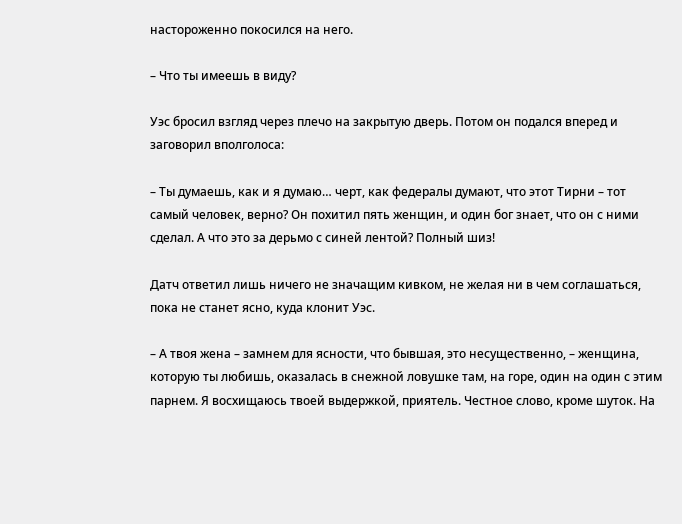настороженно покосился на него.

– Что ты имеешь в виду?

Уэс бросил взгляд через плечо на закрытую дверь. Потом он подался вперед и заговорил вполголоса:

– Ты думаешь, как и я думаю… черт, как федералы думают, что этот Тирни – тот самый человек, верно? Он похитил пять женщин, и один бог знает, что он с ними сделал. А что это за дерьмо с синей лентой? Полный шиз!

Датч ответил лишь ничего не значащим кивком, не желая ни в чем соглашаться, пока не станет ясно, куда клонит Уэс.

– А твоя жена – замнем для ясности, что бывшая, это несущественно, – женщина, которую ты любишь, оказалась в снежной ловушке там, на горе, один на один с этим парнем. Я восхищаюсь твоей выдержкой, приятель. Честное слово, кроме шуток. На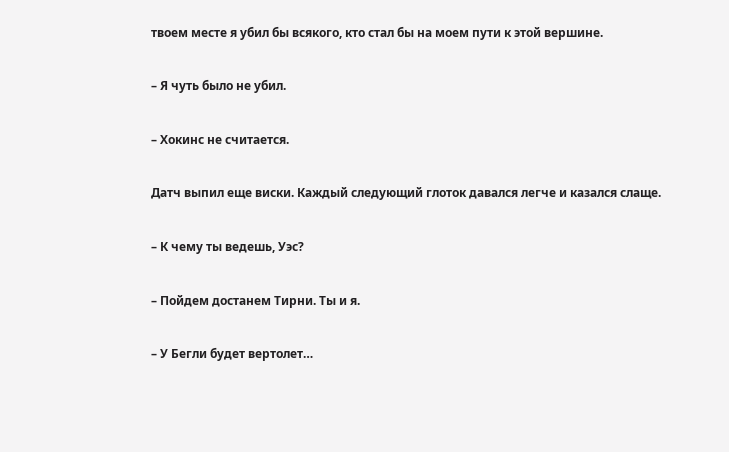твоем месте я убил бы всякого, кто стал бы на моем пути к этой вершине.

– Я чуть было не убил.

– Хокинс не считается.

Датч выпил еще виски. Каждый следующий глоток давался легче и казался слаще.

– К чему ты ведешь, Уэс?

– Пойдем достанем Тирни. Ты и я.

– У Бегли будет вертолет…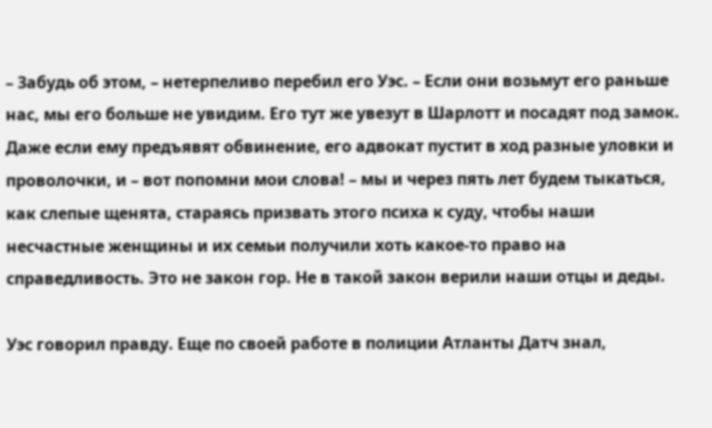– Забудь об этом, – нетерпеливо перебил его Уэс. – Если они возьмут его раньше нас, мы его больше не увидим. Его тут же увезут в Шарлотт и посадят под замок. Даже если ему предъявят обвинение, его адвокат пустит в ход разные уловки и проволочки, и – вот попомни мои слова! – мы и через пять лет будем тыкаться, как слепые щенята, стараясь призвать этого психа к суду, чтобы наши несчастные женщины и их семьи получили хоть какое-то право на справедливость. Это не закон гор. Не в такой закон верили наши отцы и деды.

Уэс говорил правду. Еще по своей работе в полиции Атланты Датч знал,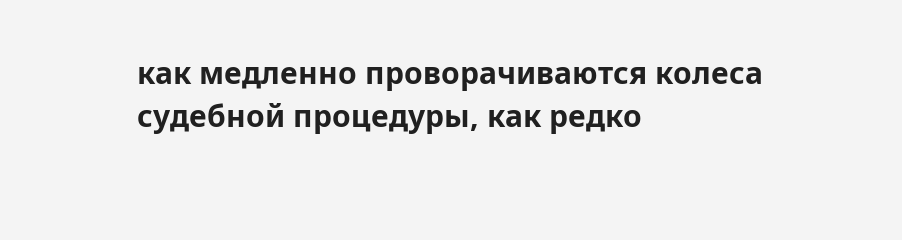как медленно проворачиваются колеса судебной процедуры, как редко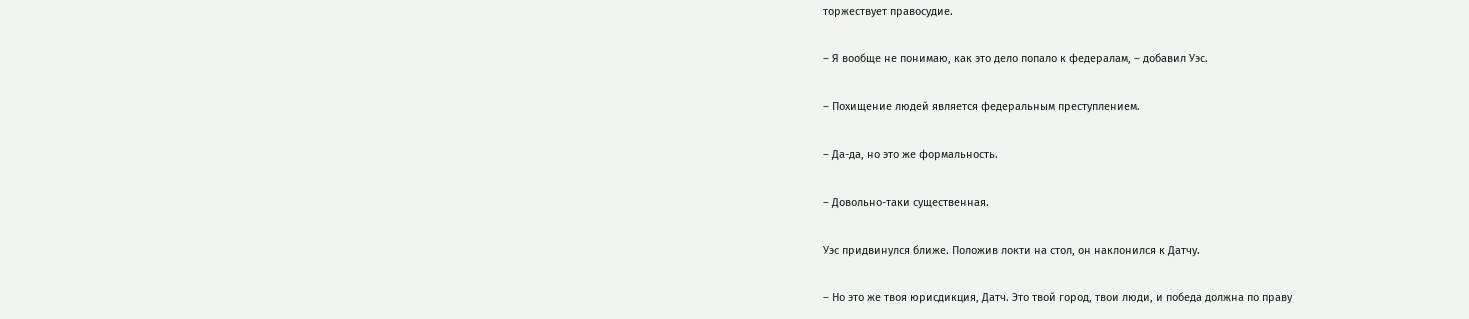торжествует правосудие.

– Я вообще не понимаю, как это дело попало к федералам, – добавил Уэс.

– Похищение людей является федеральным преступлением.

– Да-да, но это же формальность.

– Довольно-таки существенная.

Уэс придвинулся ближе. Положив локти на стол, он наклонился к Датчу.

– Но это же твоя юрисдикция, Датч. Это твой город, твои люди, и победа должна по праву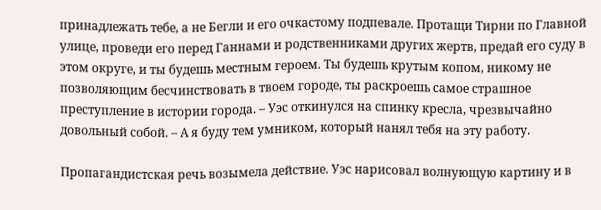принадлежать тебе, а не Бегли и его очкастому подпевале. Протащи Тирни по Главной улице, проведи его перед Ганнами и родственниками других жертв, предай его суду в этом округе, и ты будешь местным героем. Ты будешь крутым копом, никому не позволяющим бесчинствовать в твоем городе, ты раскроешь самое страшное преступление в истории города. – Уэс откинулся на спинку кресла, чрезвычайно довольный собой. – А я буду тем умником, который нанял тебя на эту работу.

Пропагандистская речь возымела действие. Уэс нарисовал волнующую картину и в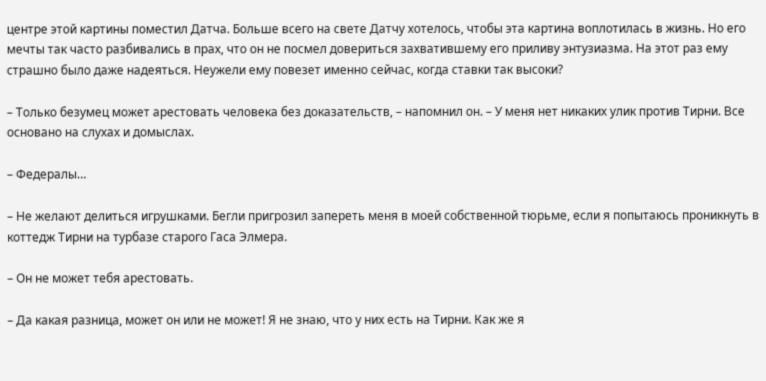центре этой картины поместил Датча. Больше всего на свете Датчу хотелось, чтобы эта картина воплотилась в жизнь. Но его мечты так часто разбивались в прах, что он не посмел довериться захватившему его приливу энтузиазма. На этот раз ему страшно было даже надеяться. Неужели ему повезет именно сейчас, когда ставки так высоки?

– Только безумец может арестовать человека без доказательств, – напомнил он. – У меня нет никаких улик против Тирни. Все основано на слухах и домыслах.

– Федералы…

– Не желают делиться игрушками. Бегли пригрозил запереть меня в моей собственной тюрьме, если я попытаюсь проникнуть в коттедж Тирни на турбазе старого Гаса Элмера.

– Он не может тебя арестовать.

– Да какая разница, может он или не может! Я не знаю, что у них есть на Тирни. Как же я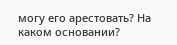могу его арестовать? На каком основании?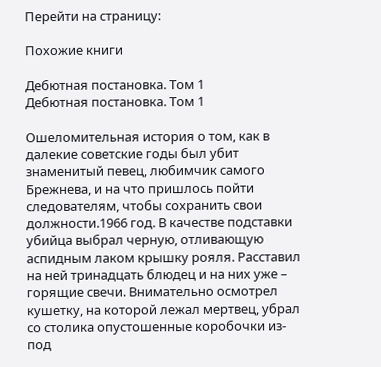Перейти на страницу:

Похожие книги

Дебютная постановка. Том 1
Дебютная постановка. Том 1

Ошеломительная история о том, как в далекие советские годы был убит знаменитый певец, любимчик самого Брежнева, и на что пришлось пойти следователям, чтобы сохранить свои должности.1966 год. В качестве подставки убийца выбрал черную, отливающую аспидным лаком крышку рояля. Расставил на ней тринадцать блюдец и на них уже – горящие свечи. Внимательно осмотрел кушетку, на которой лежал мертвец, убрал со столика опустошенные коробочки из-под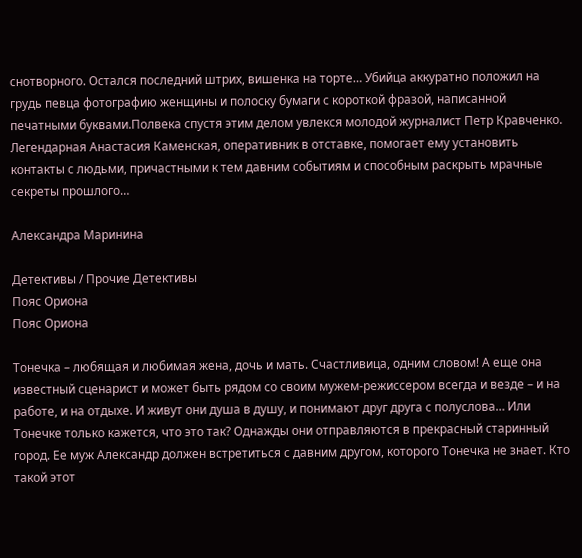снотворного. Остался последний штрих, вишенка на торте… Убийца аккуратно положил на грудь певца фотографию женщины и полоску бумаги с короткой фразой, написанной печатными буквами.Полвека спустя этим делом увлекся молодой журналист Петр Кравченко. Легендарная Анастасия Каменская, оперативник в отставке, помогает ему установить контакты с людьми, причастными к тем давним событиям и способным раскрыть мрачные секреты прошлого…

Александра Маринина

Детективы / Прочие Детективы
Пояс Ориона
Пояс Ориона

Тонечка – любящая и любимая жена, дочь и мать. Счастливица, одним словом! А еще она известный сценарист и может быть рядом со своим мужем-режиссером всегда и везде – и на работе, и на отдыхе. И живут они душа в душу, и понимают друг друга с полуслова… Или Тонечке только кажется, что это так? Однажды они отправляются в прекрасный старинный город. Ее муж Александр должен встретиться с давним другом, которого Тонечка не знает. Кто такой этот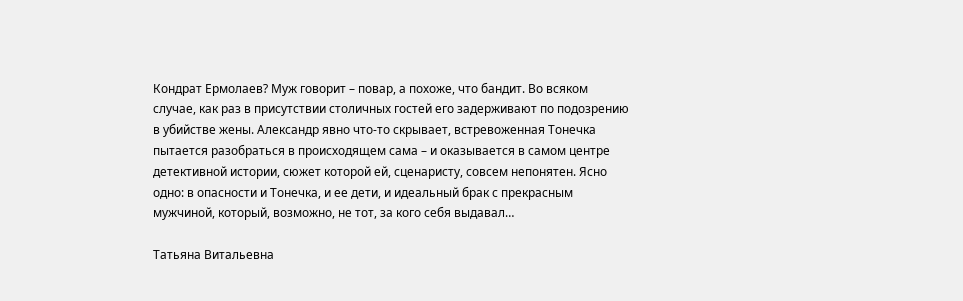Кондрат Ермолаев? Муж говорит – повар, а похоже, что бандит. Во всяком случае, как раз в присутствии столичных гостей его задерживают по подозрению в убийстве жены. Александр явно что-то скрывает, встревоженная Тонечка пытается разобраться в происходящем сама – и оказывается в самом центре детективной истории, сюжет которой ей, сценаристу, совсем непонятен. Ясно одно: в опасности и Тонечка, и ее дети, и идеальный брак с прекрасным мужчиной, который, возможно, не тот, за кого себя выдавал…

Татьяна Витальевна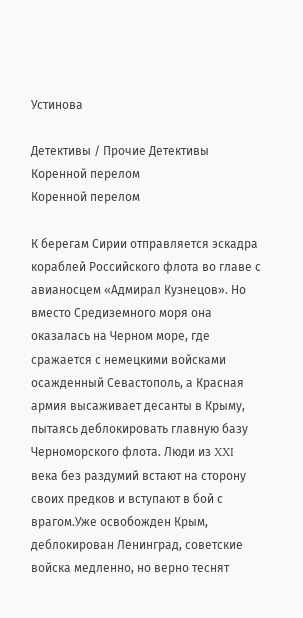Устинова

Детективы / Прочие Детективы
Коренной перелом
Коренной перелом

К берегам Сирии отправляется эскадра кораблей Российского флота во главе с авианосцем «Адмирал Кузнецов». Но вместо Средиземного моря она оказалась на Черном море, где сражается с немецкими войсками осажденный Севастополь, а Красная армия высаживает десанты в Крыму, пытаясь деблокировать главную базу Черноморского флота. Люди из XXI века без раздумий встают на сторону своих предков и вступают в бой с врагом.Уже освобожден Крым, деблокирован Ленинград, советские войска медленно, но верно теснят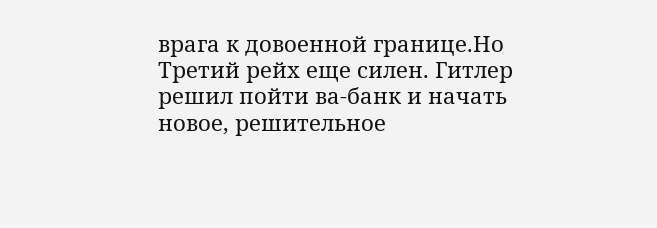врага к довоенной границе.Но Третий рейх еще силен. Гитлер решил пойти ва-банк и начать новое, решительное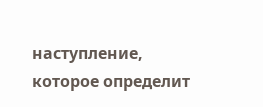наступление, которое определит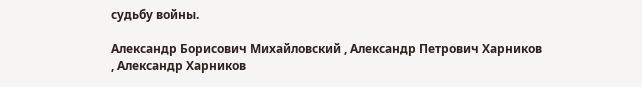судьбу войны.

Александр Борисович Михайловский , Александр Петрович Харников , Александр Харников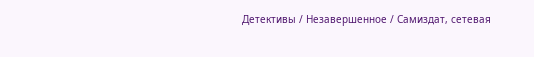Детективы / Незавершенное / Самиздат, сетевая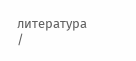литература /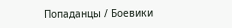Попаданцы / Боевики